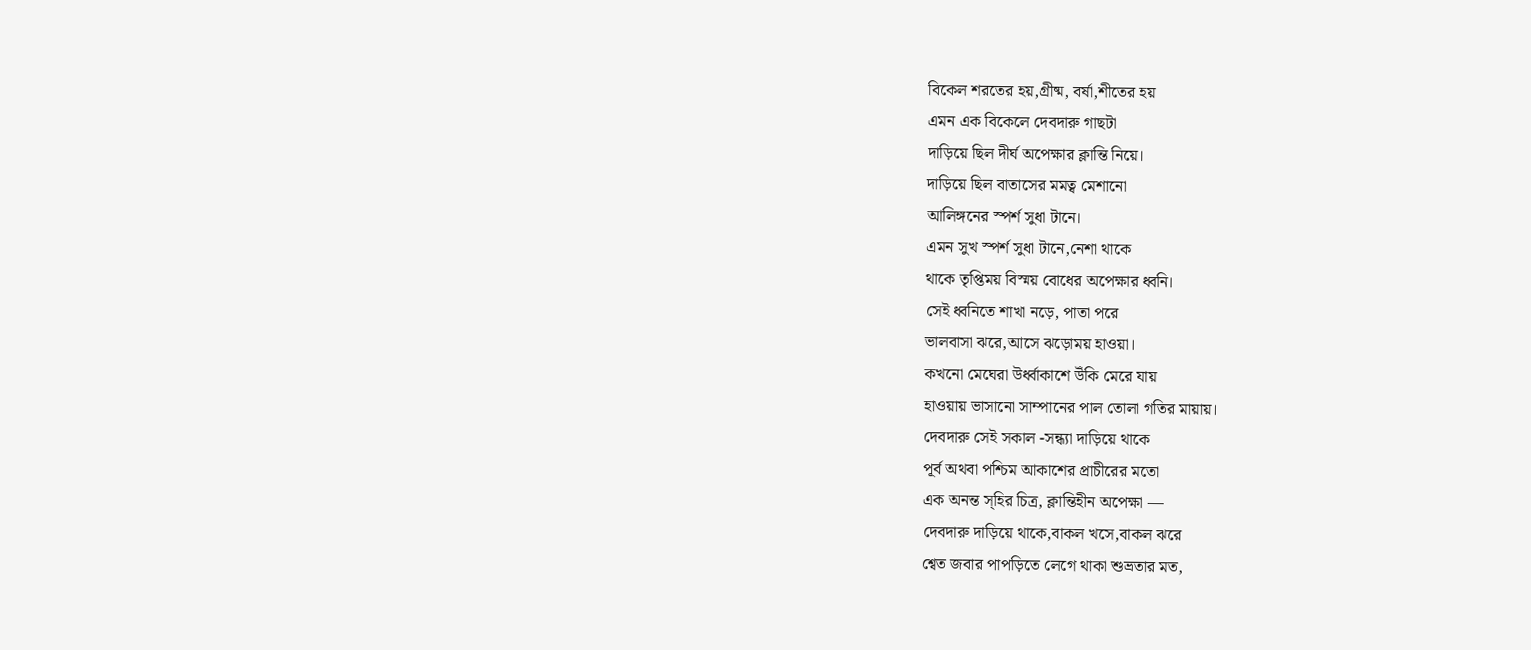বিকেল শরতের হয়,গ্রীষ্ম, বর্ষা,শীতের হয়
এমন এক বিকেলে দেবদারু গাছটা
দাড়িয়ে ছিল দীর্ঘ অপেক্ষার ক্লান্তি নিয়ে।
দাড়িয়ে ছিল বাতাসের মমত্ব মেশানো
আলিঙ্গনের স্পর্শ সুধা টানে।
এমন সুখ স্পর্শ সুধা টানে,নেশা থাকে
থাকে তৃপ্তিময় বিস্ময় বোধের অপেক্ষার ধ্বনি।
সেই ধ্বনিতে শাখা নড়ে, পাতা পরে
ভালবাসা ঝরে,আসে ঝড়োময় হাওয়া।
কখনো মেঘেরা উর্ধ্বাকাশে উঁকি মেরে যায়
হাওয়ায় ভাসানো সাম্পানের পাল তোলা গতির মায়ায়।
দেবদারু সেই সকাল -সন্ধ্যা দাড়িয়ে থাকে
পূর্ব অথবা পশ্চিম আকাশের প্রাচীরের মতো
এক অনন্ত স্হির চিত্র, ক্লান্তিহীন অপেক্ষা —
দেবদারু দাড়িয়ে থাকে,বাকল খসে,বাকল ঝরে
শ্বেত জবার পাপড়িতে লেগে থাকা শুভ্রতার মত,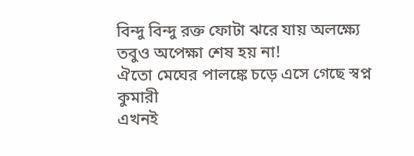বিন্দু বিন্দু রক্ত ফোটা ঝরে যায় অলক্ষ্যে
তবুও অপেক্ষা শেষ হয় না!
ঐতো মেঘের পালঙ্কে চড়ে এসে গেছে স্বপ্ন কুমারী
এখনই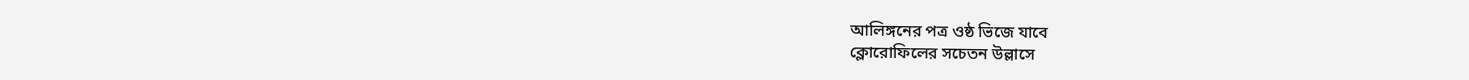আলিঙ্গনের পত্র ওষ্ঠ ভিজে যাবে
ক্লোরোফিলের সচেতন উল্লাসে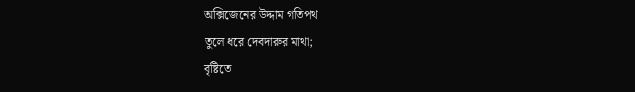অক্সিজেনের উদ্দাম গতিপথ
তুলে ধরে দেবদারুর মাথা;
বৃষ্টিতে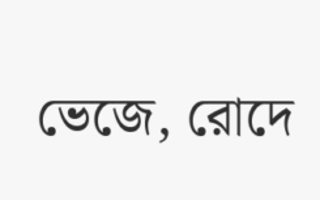ভেজে, রোদে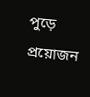পুড়ে
প্রয়োজন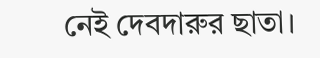নেই দেবদারুর ছাতা।